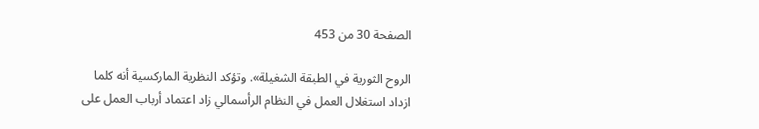الصفحة 30 من 453

الروح الثورية في الطبقة الشغيلة». وتؤكد النظرية الماركسية أنه كلما ازداد استغلال العمل في النظام الرأسمالي زاد اعتماد أرباب العمل على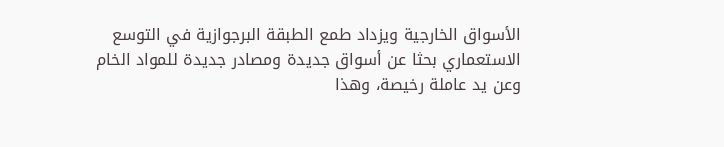الأسواق الخارجية ويزداد طمع الطبقة البرجوازية في التوسع الاستعماري بحثا عن أسواق جديدة ومصادر جديدة للمواد الخام وعن يد عاملة رخيصة، وهذا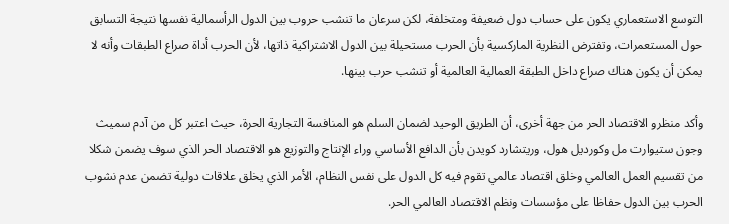التوسع الاستعماري يكون على حساب دول ضعيفة ومتخلفة، لكن سرعان ما تنشب حروب بين الدول الرأسمالية نفسها نتيجة التسابق حول المستعمرات، وتفترض النظرية الماركسية بأن الحرب مستحيلة بين الدول الاشتراكية ذاتها، لأن الحرب أداة صراع الطبقات وأنه لا يمكن أن يكون هناك صراع داخل الطبقة العمالية العالمية أو تنشب حرب بينها.

وأكد منظرو الاقتصاد الحر من جهة أخرى، أن الطريق الوحيد لضمان السلم هو المنافسة التجارية الحرة، حيث اعتبر كل من آدم سميث وجون ستيوارت مل وكورديل هول، وريتشارد کويدن بأن الدافع الأساسي وراء الإنتاج والتوزيع هو الاقتصاد الحر الذي سوف يضمن شكلا من تقسيم العمل العالمي وخلق اقتصاد عالمي تقوم فيه كل الدول على نفس النظام، الأمر الذي يخلق علاقات دولية تضمن عدم نشوب الحرب بين الدول حفاظا على مؤسسات ونظم الاقتصاد العالمي الحر.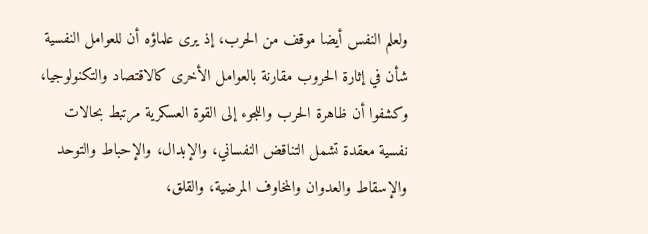ولعلم النفس أيضا موقف من الحرب، إذ يرى علماؤه أن للعوامل النفسية شأن في إثارة الحروب مقارنة بالعوامل الأخرى كالاقتصاد والتكنولوجيا، وكشفوا أن ظاهرة الحرب واللجوء إلى القوة العسكرية مرتبط بحالات نفسية معقدة تشمل التناقض النفساني، والإبدال، والإحباط والتوحد والإسقاط والعدوان والمخاوف المرضية، والقلق،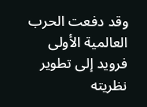وقد دفعت الحرب العالمية الأولى فرويد إلى تطوير نظريته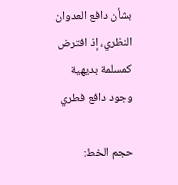بشأن دافع العدوان النظري، إذ افترض كمسلمة بديهية وجود دافع فطري

حجم الخط: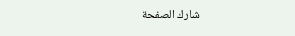شارك الصفحة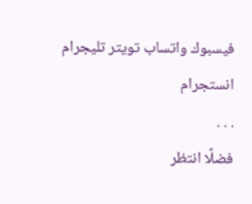فيسبوك واتساب تويتر تليجرام انستجرام
. . .
فضلًا انتظر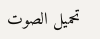تحميل الصوت